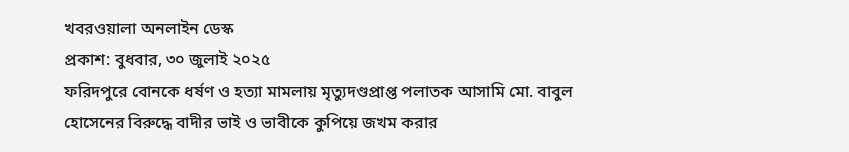খবরওয়ালা অনলাইন ডেস্ক
প্রকাশ: বুধবার, ৩০ জুলাই ২০২৫
ফরিদপুরে বোনকে ধর্ষণ ও হত্যা মামলায় মৃত্যুদণ্ডপ্রাপ্ত পলাতক আসামি মো. বাবুল হোসেনের বিরুদ্ধে বাদীর ভাই ও ভাবীকে কুপিয়ে জখম করার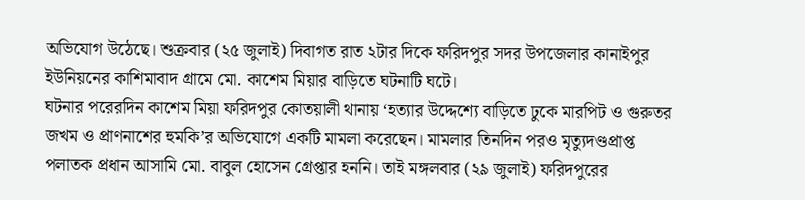অভিযোগ উঠেছে। শুক্রবার (২৫ জুলাই) দিবাগত রাত ২টার দিকে ফরিদপুর সদর উপজেলার কানাইপুর ইউনিয়নের কাশিমাবাদ গ্রামে মো. কাশেম মিয়ার বাড়িতে ঘটনাটি ঘটে।
ঘটনার পরেরদিন কাশেম মিয়া ফরিদপুর কোতয়ালী থানায় ‘হত্যার উদ্দেশ্যে বাড়িতে ঢুকে মারপিট ও গুরুতর জখম ও প্রাণনাশের হুমকি’র অভিযোগে একটি মামলা করেছেন। মামলার তিনদিন পরও মৃত্যুদণ্ডপ্রাপ্ত পলাতক প্রধান আসামি মো. বাবুল হোসেন গ্রেপ্তার হননি। তাই মঙ্গলবার (২৯ জুলাই) ফরিদপুরের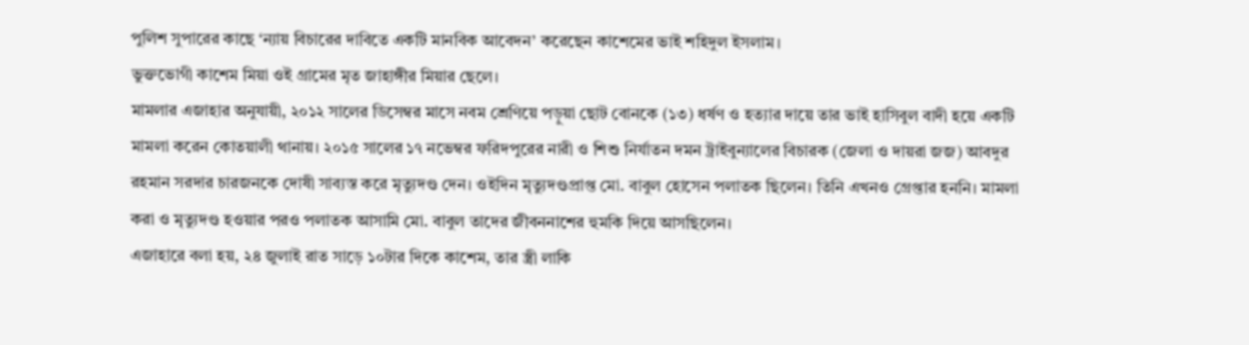পুলিশ সুপারের কাছে ‘ন্যায় বিচারের দাবিতে একটি মানবিক আবেদন’ করেছেন কাশেমের ভাই শহিদুল ইসলাম।
ভুক্তভোগী কাশেম মিয়া ওই গ্রামের মৃত জাহাঙ্গীর মিয়ার ছেলে।
মামলার এজাহার অনুযায়ী, ২০১২ সালের ডিসেম্বর মাসে নবম শ্রেণিয়ে পড়ুয়া ছোট বোনকে (১৩) ধর্ষণ ও হত্যার দায়ে তার ভাই হাসিবুল বাদী হয়ে একটি মামলা করেন কোতয়ালী থানায়। ২০১৫ সালের ১৭ নভেম্বর ফরিদপুরের নারী ও শিশু নির্যাতন দমন ট্রাইবুন্যালের বিচারক (জেলা ও দায়রা জজ) আবদুর রহমান সরদার চারজনকে দোষী সাব্যস্ত করে মৃত্যুদণ্ড দেন। ওইদিন মৃত্যুদণ্ডপ্রাপ্ত মো. বাবুল হোসেন পলাতক ছিলেন। তিনি এখনও গ্রেপ্তার হননি। মামলা করা ও মৃত্যুদণ্ড হওয়ার পরও পলাতক আসামি মো. বাবুল তাদের জীবননাশের হুমকি দিয়ে আসছিলেন।
এজাহারে বলা হয়, ২৪ জুলাই রাত সাড়ে ১০টার দিকে কাশেম, তার স্ত্রী লাকি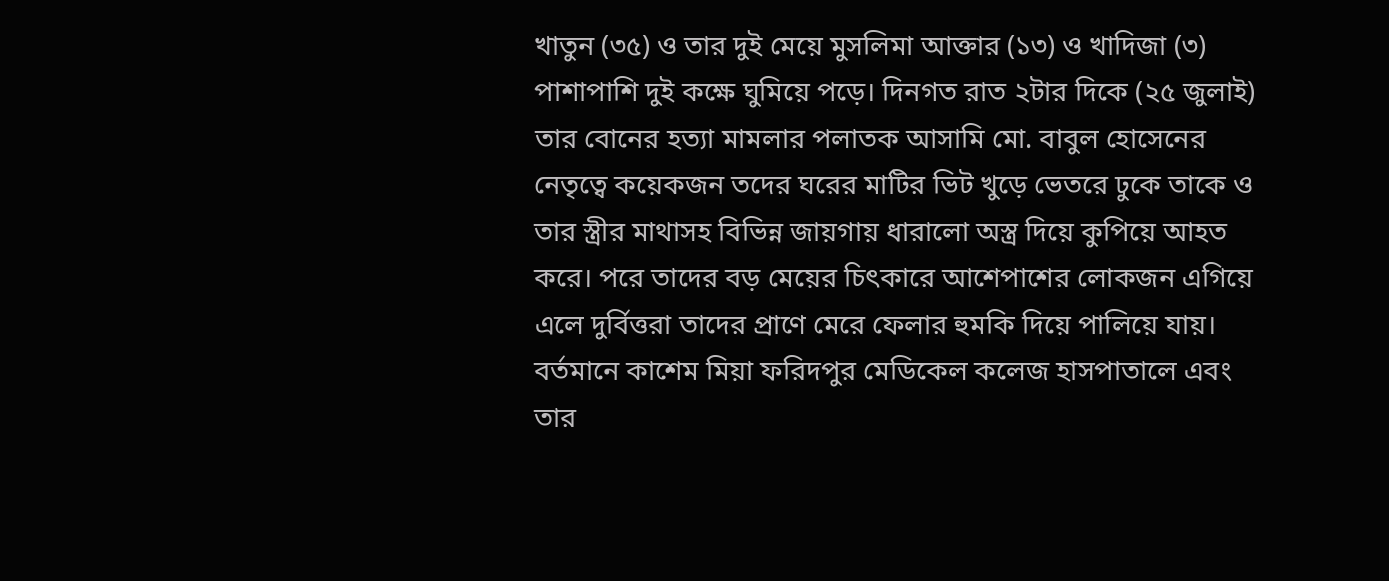খাতুন (৩৫) ও তার দুই মেয়ে মুসলিমা আক্তার (১৩) ও খাদিজা (৩) পাশাপাশি দুই কক্ষে ঘুমিয়ে পড়ে। দিনগত রাত ২টার দিকে (২৫ জুলাই) তার বোনের হত্যা মামলার পলাতক আসামি মো. বাবুল হোসেনের নেতৃত্বে কয়েকজন তদের ঘরের মাটির ভিট খুড়ে ভেতরে ঢুকে তাকে ও তার স্ত্রীর মাথাসহ বিভিন্ন জায়গায় ধারালো অস্ত্র দিয়ে কুপিয়ে আহত করে। পরে তাদের বড় মেয়ের চিৎকারে আশেপাশের লোকজন এগিয়ে এলে দুর্বিত্তরা তাদের প্রাণে মেরে ফেলার হুমকি দিয়ে পালিয়ে যায়।
বর্তমানে কাশেম মিয়া ফরিদপুর মেডিকেল কলেজ হাসপাতালে এবং তার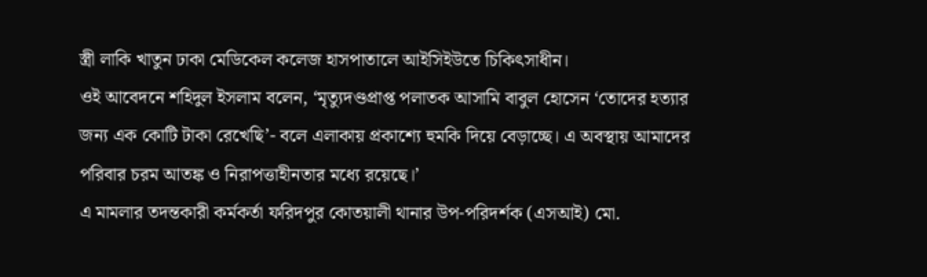স্ত্রী লাকি খাতুন ঢাকা মেডিকেল কলেজ হাসপাতালে আইসিইউতে চিকিৎসাধীন।
ওই আবেদনে শহিদুল ইসলাম বলেন, ‘মৃত্যুদণ্ডপ্রাপ্ত পলাতক আসামি বাবুল হোসেন ‘তোদের হত্যার জন্য এক কোটি টাকা রেখেছি’- বলে এলাকায় প্রকাশ্যে হুমকি দিয়ে বেড়াচ্ছে। এ অবস্থায় আমাদের পরিবার চরম আতঙ্ক ও নিরাপত্তাহীনতার মধ্যে রয়েছে।’
এ মামলার তদন্তকারী কর্মকর্তা ফরিদপুর কোতয়ালী থানার উপ-পরিদর্শক (এসআই) মো.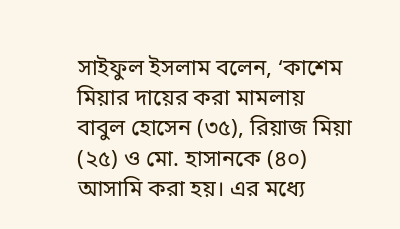সাইফুল ইসলাম বলেন, ‘কাশেম মিয়ার দায়ের করা মামলায় বাবুল হোসেন (৩৫), রিয়াজ মিয়া (২৫) ও মো. হাসানকে (৪০) আসামি করা হয়। এর মধ্যে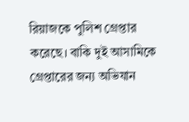রিয়াজকে পুলিশ গ্রেপ্তার করেছে। বাকি দুই আসামিকে গ্রেপ্তারের জন্য অভিযান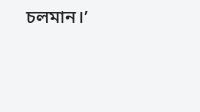চলমান।’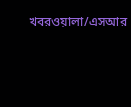খবরওয়ালা/এসআর